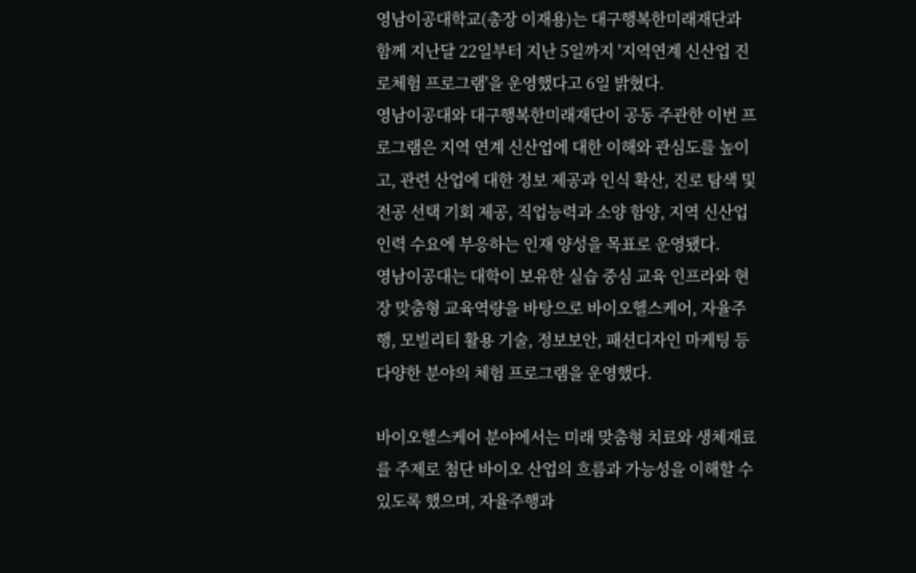영남이공대학교(총장 이재용)는 대구행복한미래재단과 함께 지난달 22일부터 지난 5일까지 '지역연계 신산업 진로체험 프로그램'을 운영했다고 6일 밝혔다.
영남이공대와 대구행복한미래재단이 공동 주관한 이번 프로그램은 지역 연계 신산업에 대한 이해와 관심도를 높이고, 관련 산업에 대한 정보 제공과 인식 확산, 진로 탐색 및 전공 선택 기회 제공, 직업능력과 소양 함양, 지역 신산업 인력 수요에 부응하는 인재 양성을 목표로 운영됐다.
영남이공대는 대학이 보유한 실습 중심 교육 인프라와 현장 맞춤형 교육역량을 바탕으로 바이오헬스케어, 자율주행, 모빌리티 활용 기술, 정보보안, 패션디자인 마케팅 등 다양한 분야의 체험 프로그램을 운영했다.

바이오헬스케어 분야에서는 미래 맞춤형 치료와 생체재료를 주제로 첨단 바이오 산업의 흐름과 가능성을 이해할 수 있도록 했으며, 자율주행과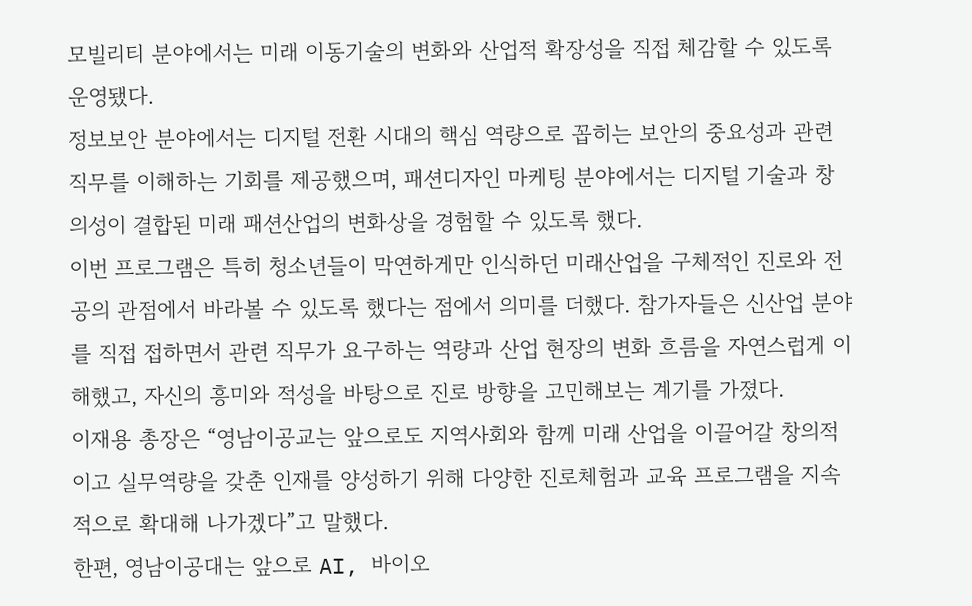모빌리티 분야에서는 미래 이동기술의 변화와 산업적 확장성을 직접 체감할 수 있도록 운영됐다.
정보보안 분야에서는 디지털 전환 시대의 핵심 역량으로 꼽히는 보안의 중요성과 관련 직무를 이해하는 기회를 제공했으며, 패션디자인 마케팅 분야에서는 디지털 기술과 창의성이 결합된 미래 패션산업의 변화상을 경험할 수 있도록 했다.
이번 프로그램은 특히 청소년들이 막연하게만 인식하던 미래산업을 구체적인 진로와 전공의 관점에서 바라볼 수 있도록 했다는 점에서 의미를 더했다. 참가자들은 신산업 분야를 직접 접하면서 관련 직무가 요구하는 역량과 산업 현장의 변화 흐름을 자연스럽게 이해했고, 자신의 흥미와 적성을 바탕으로 진로 방향을 고민해보는 계기를 가졌다.
이재용 총장은 “영남이공교는 앞으로도 지역사회와 함께 미래 산업을 이끌어갈 창의적이고 실무역량을 갖춘 인재를 양성하기 위해 다양한 진로체험과 교육 프로그램을 지속적으로 확대해 나가겠다”고 말했다.
한편, 영남이공대는 앞으로 AI, 바이오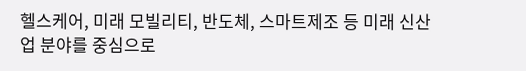헬스케어, 미래 모빌리티, 반도체, 스마트제조 등 미래 신산업 분야를 중심으로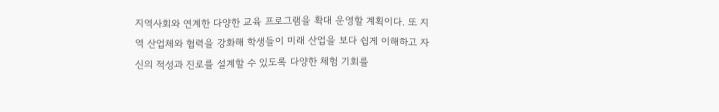지역사회와 연계한 다양한 교육 프로그램을 확대 운영할 계획이다. 또 지역 산업체와 협력을 강화해 학생들이 미래 산업을 보다 쉽게 이해하고 자신의 적성과 진로를 설계할 수 있도록 다양한 체험 기회를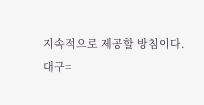지속적으로 제공할 방침이다.
대구=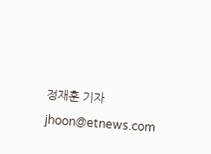정재훈 기자 jhoon@etnews.com